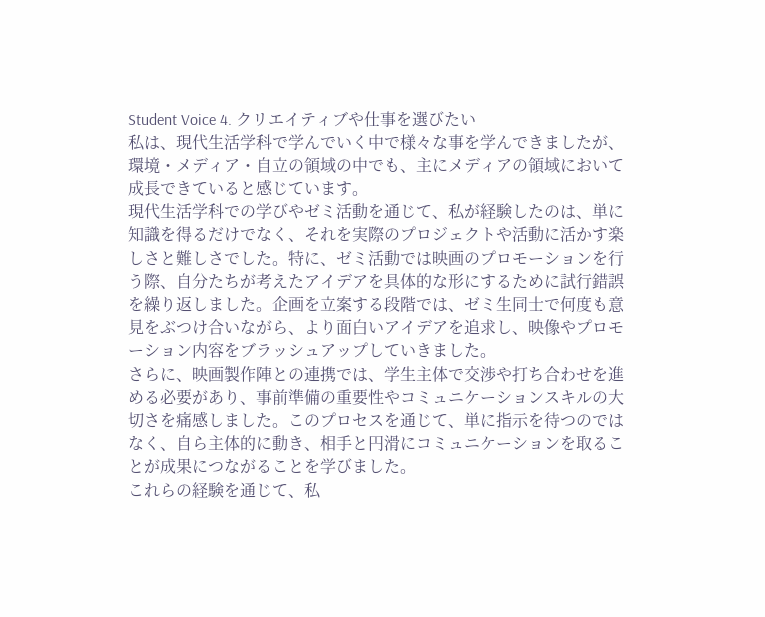Student Voice 4. クリエイティブや仕事を選びたい
私は、現代生活学科で学んでいく中で様々な事を学んできましたが、環境・メディア・自立の領域の中でも、主にメディアの領域において成長できていると感じています。
現代生活学科での学びやゼミ活動を通じて、私が経験したのは、単に知識を得るだけでなく、それを実際のプロジェクトや活動に活かす楽しさと難しさでした。特に、ゼミ活動では映画のプロモーションを行う際、自分たちが考えたアイデアを具体的な形にするために試行錯誤を繰り返しました。企画を立案する段階では、ゼミ生同士で何度も意見をぶつけ合いながら、より面白いアイデアを追求し、映像やプロモーション内容をブラッシュアップしていきました。
さらに、映画製作陣との連携では、学生主体で交渉や打ち合わせを進める必要があり、事前準備の重要性やコミュニケーションスキルの大切さを痛感しました。このプロセスを通じて、単に指示を待つのではなく、自ら主体的に動き、相手と円滑にコミュニケーションを取ることが成果につながることを学びました。
これらの経験を通じて、私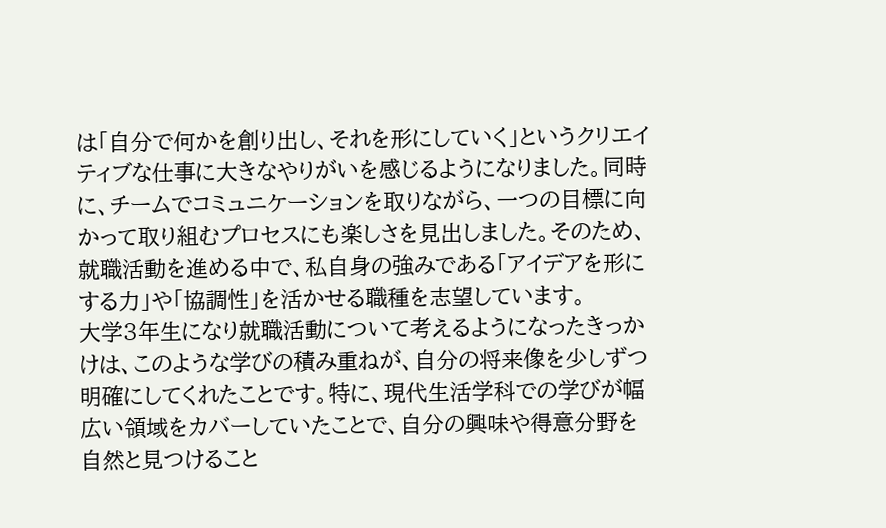は「自分で何かを創り出し、それを形にしていく」というクリエイティブな仕事に大きなやりがいを感じるようになりました。同時に、チームでコミュニケーションを取りながら、一つの目標に向かって取り組むプロセスにも楽しさを見出しました。そのため、就職活動を進める中で、私自身の強みである「アイデアを形にする力」や「協調性」を活かせる職種を志望しています。
大学3年生になり就職活動について考えるようになったきっかけは、このような学びの積み重ねが、自分の将来像を少しずつ明確にしてくれたことです。特に、現代生活学科での学びが幅広い領域をカバーしていたことで、自分の興味や得意分野を自然と見つけること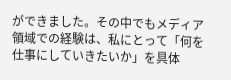ができました。その中でもメディア領域での経験は、私にとって「何を仕事にしていきたいか」を具体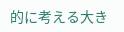的に考える大き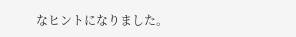なヒントになりました。